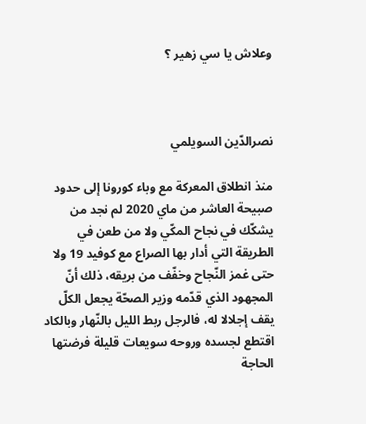وعلاش يا سي زهير ؟



نصرالدّين السويلمي

منذ انطلاق المعركة مع وباء كورونا إلى حدود صبيحة العاشر من ماي 2020 لم نجد من يشكّك في نجاح المكّي ولا من طعن في الطريقة التي أدار بها الصراع مع كوفيد 19 ولا حتى غمز النّجاح وخفّف من بريقه، ذلك أنّ المجهود الذي قدّمه وزير الصحّة يجعل الكلّ يقف إجلالا له، فالرجل ربط الليل بالنّهار وبالكاد اقتطع لجسده وروحه سويعات قليلة فرضتها الحاجة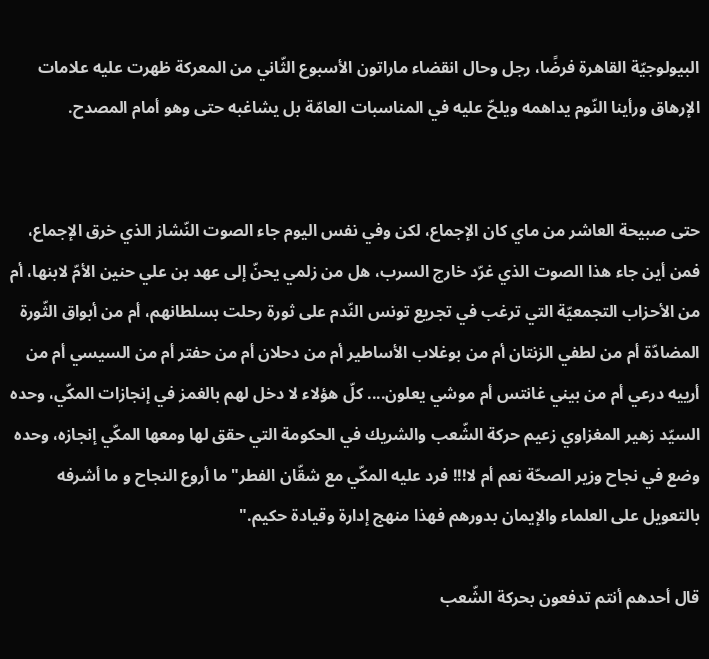البيولوجيّة القاهرة فرضًا، رجل وحال انقضاء ماراتون الأسبوع الثّاني من المعركة ظهرت عليه علامات الإرهاق ورأينا النّوم يداهمه ويلحّ عليه في المناسبات العامّة بل يشاغبه حتى وهو أمام المصدح.


حتى صبيحة العاشر من ماي كان الإجماع، لكن وفي نفس اليوم جاء الصوت النّشاز الذي خرق الإجماع، فمن أين جاء هذا الصوت الذي غرّد خارج السرب، هل من زلمي يحنّ إلى عهد بن علي حنين الأمّ لابنها، أم من الأحزاب التجمعيّة التي ترغب في تجريع تونس النّدم على ثورة رحلت بسلطانهم، أم من أبواق الثّورة المضادّة أم من لطفي الزنتان أم من بوغلاب الأساطير أم من دحلان أم من حفتر أم من السيسي أم من أرييه درعي أم من بيني غانتس أم موشي يعلون.... كلّ هؤلاء لا دخل لهم بالغمز في إنجازات المكّي، وحده السيّد زهير المغزاوي زعيم حركة الشّعب والشريك في الحكومة التي حقق لها ومعها المكّي إنجازه، وحده وضع في نجاح وزير الصحّة نعم أم لا!!! فرد عليه المكّي مع شقّان الفطر"ما أروع النجاح و ما أشرفه بالتعويل على العلماء والإيمان بدورهم فهذا منهج إدارة وقيادة حكيم."

قال أحدهم أنتم تدفعون بحركة الشّعب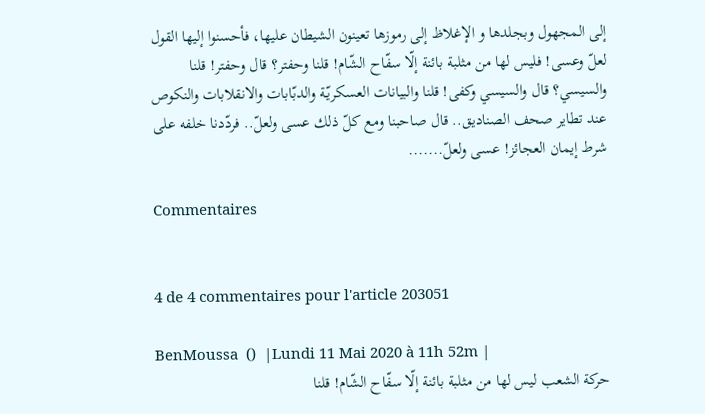إلى المجهول وبجلدها و الإغلاظ إلى رموزها تعينون الشيطان عليها، فأحسنوا إليها القول لعلّ وعسى! فليس لها من مثلبة بائنة إلّا سفّاح الشّام! قلنا وحفتر؟ قال وحفتر! قلنا والسيسي؟ قال والسيسي وكفى! قلنا والبيانات العسكريّة والدبّابات والانقلابات والنكوص عند تطاير صحف الصناديق.. قال صاحبنا ومع كلّ ذلك عسى ولعلّ.. فردّدنا خلفه على شرط إيمان العجائز! عسى ولعلّ.......

Commentaires


4 de 4 commentaires pour l'article 203051

BenMoussa  ()  |Lundi 11 Mai 2020 à 11h 52m |
حركة الشعب ليس لها من مثلبة بائنة إلّا سفّاح الشّام! قلنا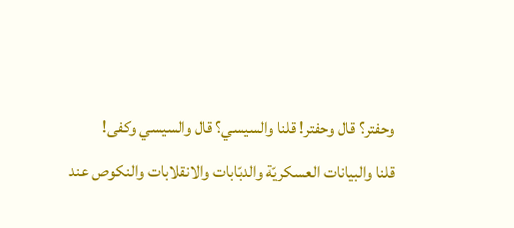وحفتر؟ قال وحفتر! قلنا والسيسي؟ قال والسيسي وكفى!
قلنا والبيانات العسكريّة والدبّابات والانقلابات والنكوص عند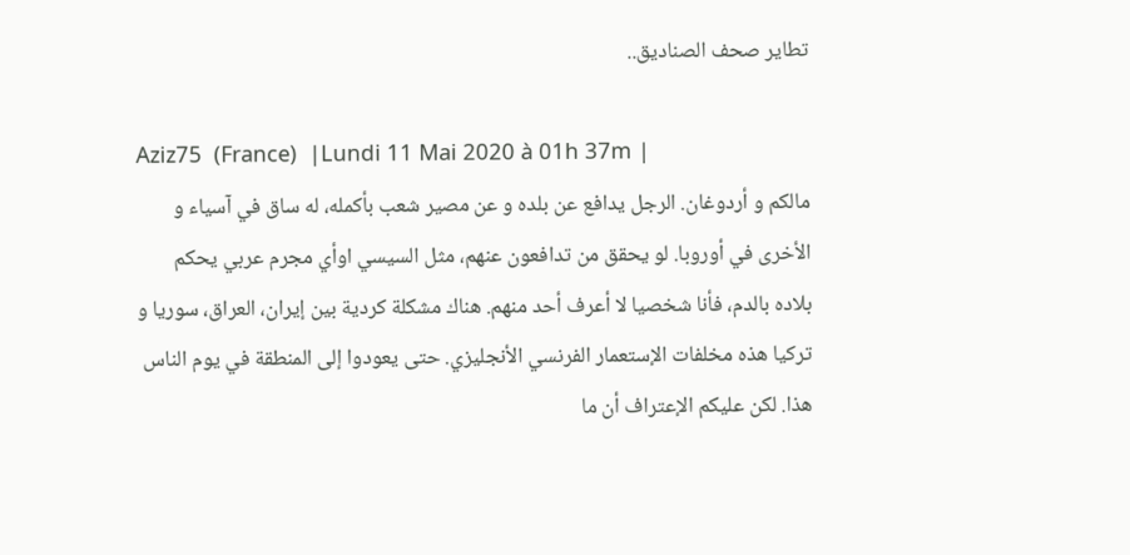تطاير صحف الصناديق..

Aziz75  (France)  |Lundi 11 Mai 2020 à 01h 37m |
مالكم و أردوغان. الرجل يدافع عن بلده و عن مصير شعب بأكمله، له ساق في آسياء و الأخرى في أوروبا. لو يحقق من تدافعون عنهم، مثل السيسي اوأي مجرم عربي يحكم بلاده بالدم، فأنا شخصيا لا أعرف أحد منهم. هناك مشكلة كردية بين إيران، العراق، سوريا و تركيا هذه مخلفات الإستعمار الفرنسي الأنجليزي. حتى يعودوا إلى المنطقة في يوم الناس هذا. لكن عليكم الإعتراف أن ما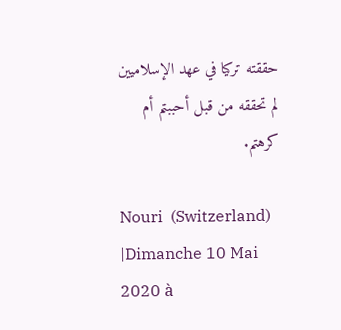حققته تركيا في عهد الإسلاميين لم تحققه من قبل أحببتم أم كرهتم.

Nouri  (Switzerland)  |Dimanche 10 Mai 2020 à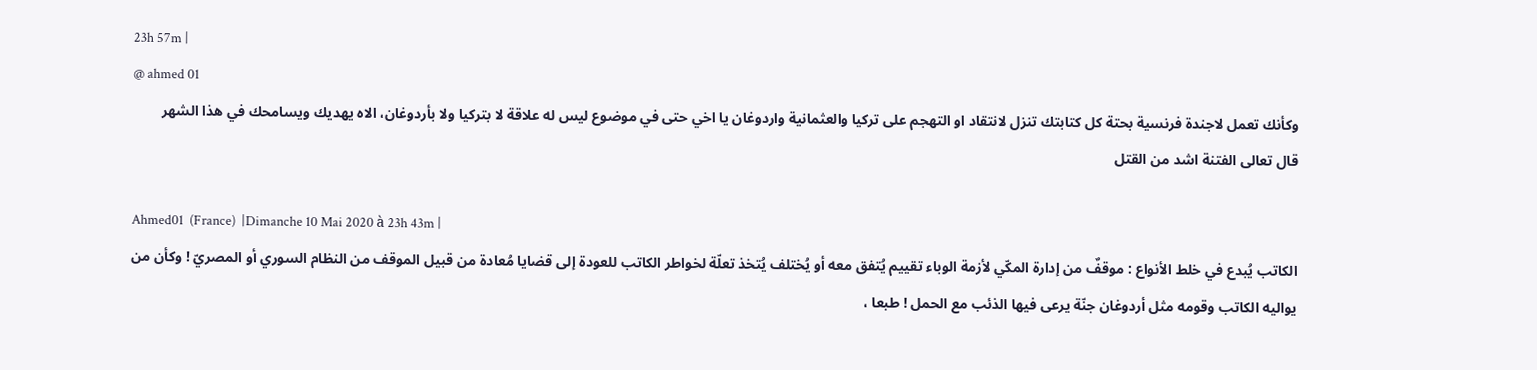23h 57m |
@ ahmed 01
وكأنك تعمل لاجندة فرنسية بحتة كل كتابتك تنزل لانتقاد او التهجم على تركيا والعثمانية واردوغان يا اخي حتى في موضوع ليس له علاقة لا بتركيا ولا بأردوغان، الاه يهديك ويسامحك في هذا الشهر
قال تعالى الفتنة اشد من القتل

Ahmed01  (France)  |Dimanche 10 Mai 2020 à 23h 43m |
الكاتب يُبدع في خلط الأنواع : موقفٌ من إدارة المكّي لأزمة الوباء تقييم يُتفق معه أو يُختلف يُتخذ تعلّة لخواطر الكاتب للعودة إلى قضايا مُعادة من قبيل الموقف من النظام السوري أو المصريّ ! وكأن من يواليه الكاتب وقومه مثل أردوغان جنّة يرعى فيها الذئب مع الحمل ! طبعا ،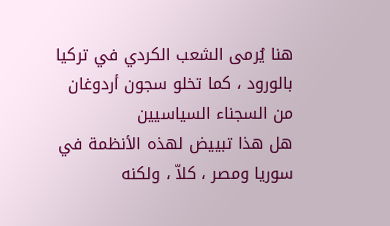هنا يُرمى الشعب الكردي في تركيا بالورود ، كما تخلو سجون أردوغان من السجناء السياسيين
هل هذا تبييض لهذه الأنظمة في سوريا ومصر ، كلاّ ، ولكنه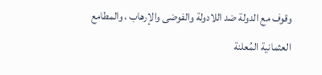وقوف مع الدولة ضد اللادولة والفوضى والإرهاب ، والمطامع العثمانية المُعلنة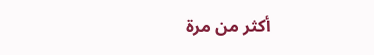أكثر من مرة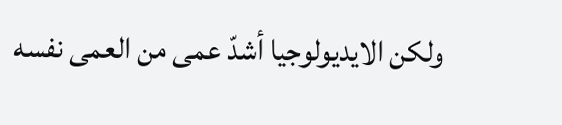ولكن الايديولوجيا أشدّ عمى من العمى نفسه